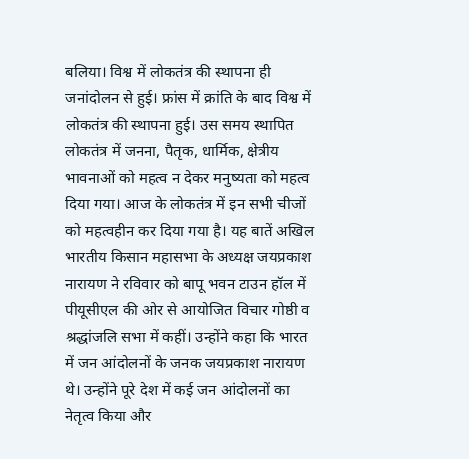बलिया। विश्व में लोकतंत्र की स्थापना ही जनांदोलन से हुई। फ्रांस में क्रांति के बाद विश्व में लोकतंत्र की स्थापना हुई। उस समय स्थापित लोकतंत्र में जनना, पैतृक, धार्मिक, क्षेत्रीय भावनाओं को महत्व न देकर मनुष्यता को महत्व दिया गया। आज के लोकतंत्र में इन सभी चीजों को महत्वहीन कर दिया गया है। यह बातें अखिल भारतीय किसान महासभा के अध्यक्ष जयप्रकाश नारायण ने रविवार को बापू भवन टाउन हॉल में पीयूसीएल की ओर से आयोजित विचार गोष्ठी व श्रद्धांजलि सभा में कहीं। उन्होंने कहा कि भारत में जन आंदोलनों के जनक जयप्रकाश नारायण थे। उन्होंने पूरे देश में कई जन आंदोलनों का नेतृत्व किया और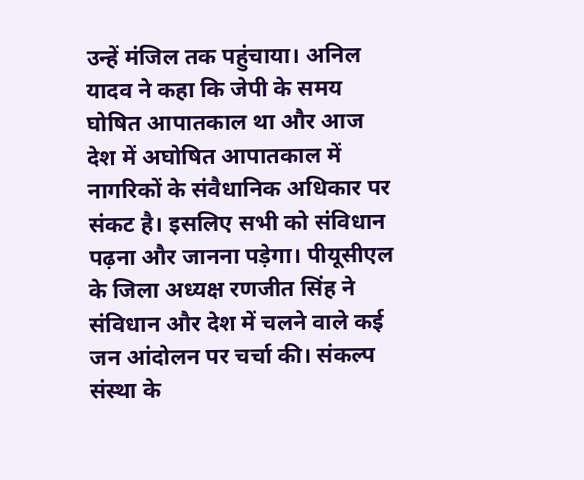उन्हें मंजिल तक पहुंचाया। अनिल यादव ने कहा कि जेपी के समय घोषित आपातकाल था और आज देश में अघोषित आपातकाल में नागरिकों के संवैधानिक अधिकार पर संकट है। इसलिए सभी को संविधान पढ़ना और जानना पड़ेगा। पीयूसीएल के जिला अध्यक्ष रणजीत सिंह ने संविधान और देश में चलने वाले कई जन आंदोलन पर चर्चा की। संकल्प संस्था के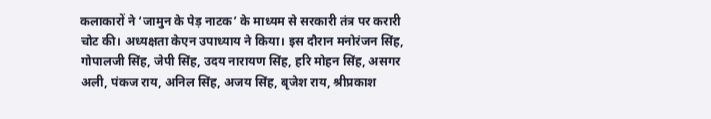कलाकारों ने ‘जामुन के पेड़ नाटक’ के माध्यम से सरकारी तंत्र पर करारी चोट की। अध्यक्षता केएन उपाध्याय ने किया। इस दौरान मनोरंजन सिंह, गोपालजी सिंह, जेपी सिंह, उदय नारायण सिंह, हरि मोहन सिंह, असगर अली, पंकज राय, अनिल सिंह, अजय सिंह, बृजेश राय, श्रीप्रकाश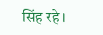सिंह रहे।